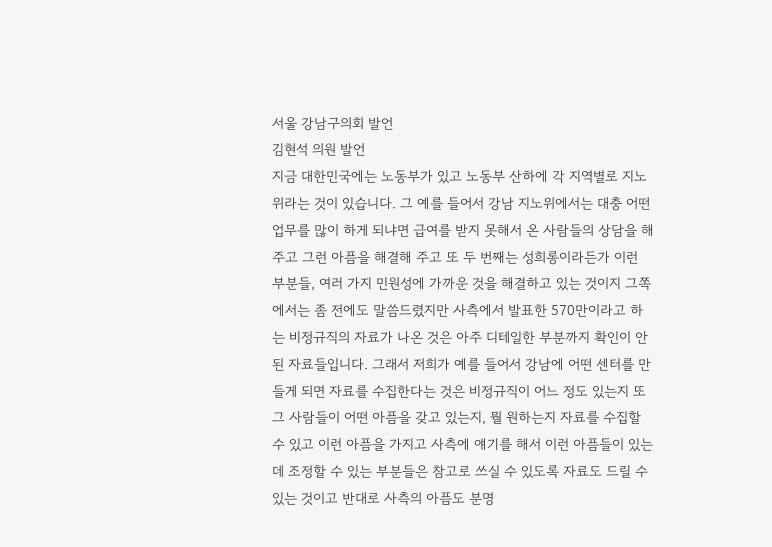서울 강남구의회 발언
김현석 의원 발언
지금 대한민국에는 노동부가 있고 노동부 산하에 각 지역별로 지노위라는 것이 있습니다. 그 예를 들어서 강남 지노위에서는 대충 어떤 업무를 많이 하게 되냐면 급여를 받지 못해서 온 사람들의 상담을 해주고 그런 아픔을 해결해 주고 또 두 번째는 성희롱이라든가 이런 부분들, 여러 가지 민원성에 가까운 것을 해결하고 있는 것이지 그쪽에서는 좀 전에도 말씀드렸지만 사측에서 발표한 570만이라고 하는 비정규직의 자료가 나온 것은 아주 디테일한 부분까지 확인이 안 된 자료들입니다. 그래서 저희가 예를 들어서 강남에 어떤 센터를 만들게 되면 자료를 수집한다는 것은 비정규직이 어느 정도 있는지 또 그 사람들이 어떤 아픔을 갖고 있는지, 뭘 원하는지 자료를 수집할 수 있고 이런 아픔을 가지고 사측에 얘기를 해서 이런 아픔들이 있는데 조정할 수 있는 부분들은 참고로 쓰실 수 있도록 자료도 드릴 수 있는 것이고 반대로 사측의 아픔도 분명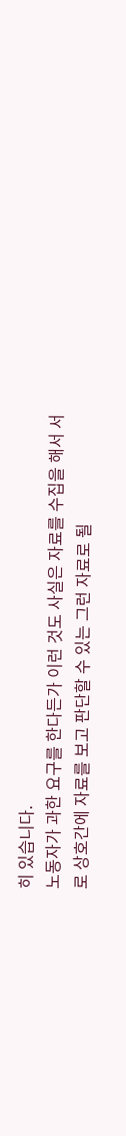히 있습니다.
노동자가 과한 요구를 한다든가 이런 것도 사실은 자료를 수집을 해서 서로 상호간에 자료를 보고 판단할 수 있는 그런 자료로 될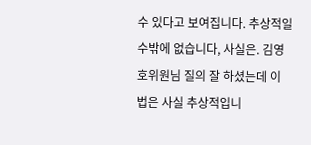수 있다고 보여집니다. 추상적일 수밖에 없습니다, 사실은. 김영호위원님 질의 잘 하셨는데 이 법은 사실 추상적입니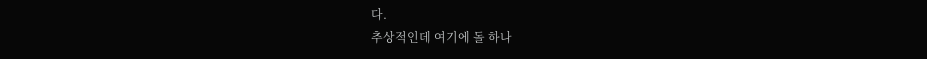다.
추상적인데 여기에 돌 하나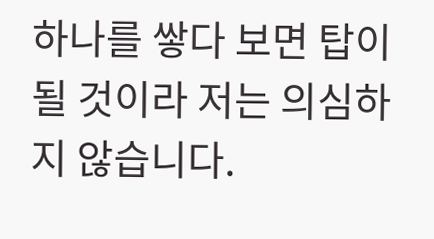하나를 쌓다 보면 탑이 될 것이라 저는 의심하지 않습니다.